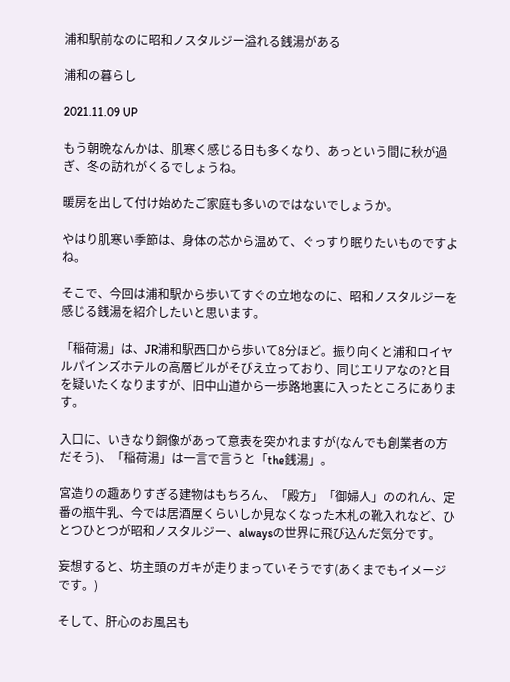浦和駅前なのに昭和ノスタルジー溢れる銭湯がある

浦和の暮らし

2021.11.09 UP

もう朝晩なんかは、肌寒く感じる日も多くなり、あっという間に秋が過ぎ、冬の訪れがくるでしょうね。

暖房を出して付け始めたご家庭も多いのではないでしょうか。

やはり肌寒い季節は、身体の芯から温めて、ぐっすり眠りたいものですよね。

そこで、今回は浦和駅から歩いてすぐの立地なのに、昭和ノスタルジーを感じる銭湯を紹介したいと思います。

「稲荷湯」は、JR浦和駅西口から歩いて8分ほど。振り向くと浦和ロイヤルパインズホテルの高層ビルがそびえ立っており、同じエリアなの?と目を疑いたくなりますが、旧中山道から一歩路地裏に入ったところにあります。

入口に、いきなり銅像があって意表を突かれますが(なんでも創業者の方だそう)、「稲荷湯」は一言で言うと「the銭湯」。

宮造りの趣ありすぎる建物はもちろん、「殿方」「御婦人」ののれん、定番の瓶牛乳、今では居酒屋くらいしか見なくなった木札の靴入れなど、ひとつひとつが昭和ノスタルジー、alwaysの世界に飛び込んだ気分です。

妄想すると、坊主頭のガキが走りまっていそうです(あくまでもイメージです。)

そして、肝心のお風呂も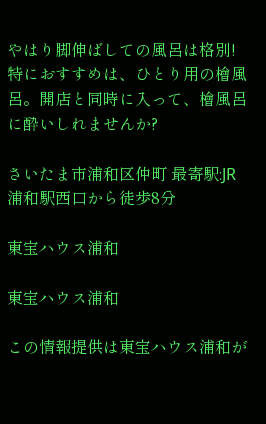やはり脚伸ばしての風呂は格別!特におすすめは、ひとり用の檜風呂。開店と同時に入って、檜風呂に酔いしれませんか?

さいたま市浦和区仲町 最寄駅:JR浦和駅西口から徒歩8分

東宝ハウス浦和

東宝ハウス浦和

この情報提供は東宝ハウス浦和が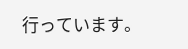行っています。